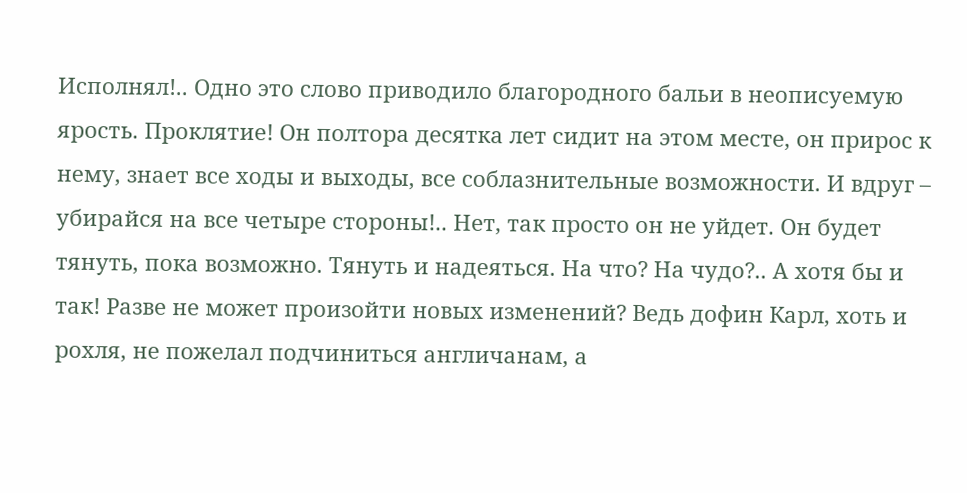Исполнял!.. Одно это слово приводило благородного бальи в неописуемую ярость. Проклятие! Он полтора десятка лет сидит на этом месте, он прирос к нему, знает все ходы и выходы, все соблазнительные возможности. И вдруг – убирайся на все четыре стороны!.. Нет, так просто он не уйдет. Он будет тянуть, пока возможно. Тянуть и надеяться. На что? На чудо?.. А хотя бы и так! Разве не может произойти новых изменений? Ведь дофин Карл, хоть и рохля, не пожелал подчиниться англичанам, а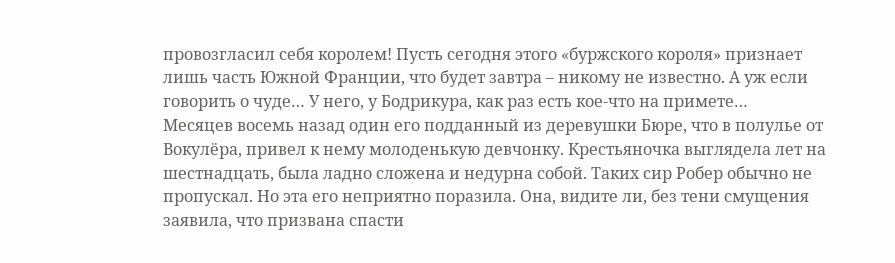провозгласил себя королем! Пусть сегодня этого «буржского короля» признает лишь часть Южной Франции, что будет завтра – никому не известно. А уж если говорить о чуде… У него, у Бодрикура, как раз есть кое-что на примете…
Месяцев восемь назад один его подданный из деревушки Бюре, что в полулье от Вокулёра, привел к нему молоденькую девчонку. Крестьяночка выглядела лет на шестнадцать, была ладно сложена и недурна собой. Таких сир Робер обычно не пропускал. Но эта его неприятно поразила. Она, видите ли, без тени смущения заявила, что призвана спасти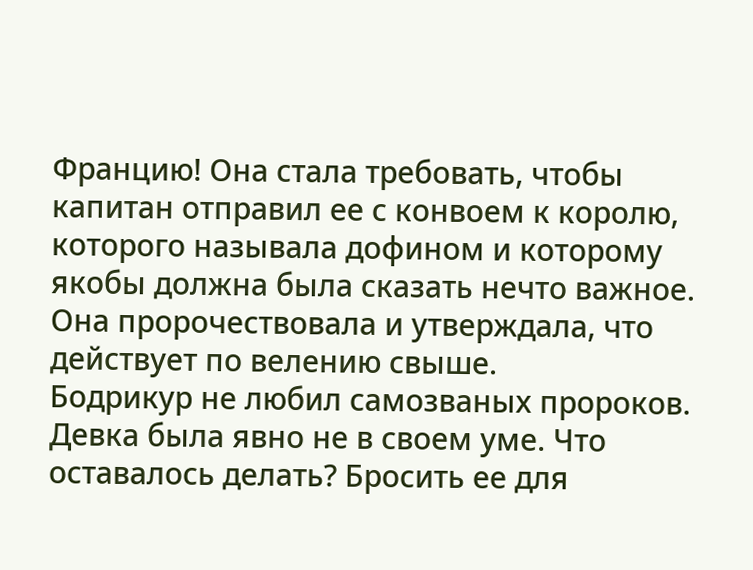Францию! Она стала требовать, чтобы капитан отправил ее с конвоем к королю, которого называла дофином и которому якобы должна была сказать нечто важное. Она пророчествовала и утверждала, что действует по велению свыше.
Бодрикур не любил самозваных пророков. Девка была явно не в своем уме. Что оставалось делать? Бросить ее для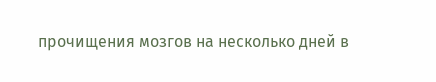прочищения мозгов на несколько дней в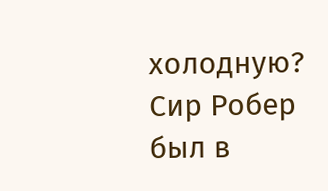холодную? Сир Робер был в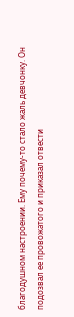благодушном настроении. Ему почему-то стало жаль девчонку. Он подозвал ее провожатого и приказал отвести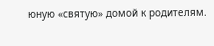юную «святую» домой к родителям.